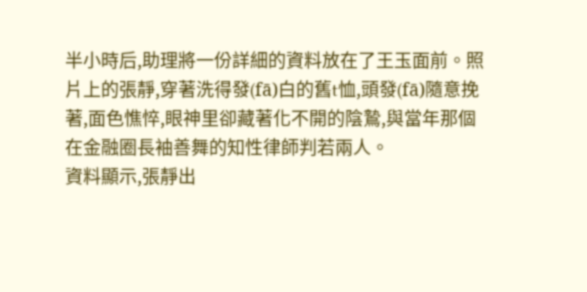半小時后,助理將一份詳細的資料放在了王玉面前。照片上的張靜,穿著洗得發(fā)白的舊t恤,頭發(fā)隨意挽著,面色憔悴,眼神里卻藏著化不開的陰鷙,與當年那個在金融圈長袖善舞的知性律師判若兩人。
資料顯示,張靜出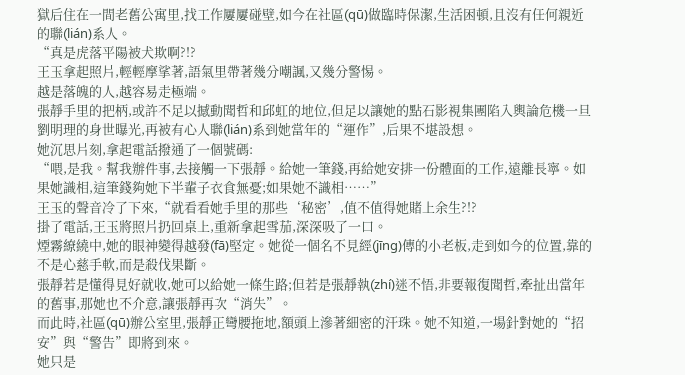獄后住在一間老舊公寓里,找工作屢屢碰壁,如今在社區(qū)做臨時保潔,生活困頓,且沒有任何親近的聯(lián)系人。
“真是虎落平陽被犬欺啊?!?
王玉拿起照片,輕輕摩挲著,語氣里帶著幾分嘲諷,又幾分警惕。
越是落魄的人,越容易走極端。
張靜手里的把柄,或許不足以撼動聞哲和邱虹的地位,但足以讓她的點石影視集團陷入輿論危機一旦劉明理的身世曝光,再被有心人聯(lián)系到她當年的“運作”,后果不堪設想。
她沉思片刻,拿起電話撥通了一個號碼:
“喂,是我。幫我辦件事,去接觸一下張靜。給她一筆錢,再給她安排一份體面的工作,遠離長寧。如果她識相,這筆錢夠她下半輩子衣食無憂;如果她不識相……”
王玉的聲音冷了下來,“就看看她手里的那些‘秘密’,值不值得她賭上余生?!?
掛了電話,王玉將照片扔回桌上,重新拿起雪茄,深深吸了一口。
煙霧繚繞中,她的眼神變得越發(fā)堅定。她從一個名不見經(jīng)傳的小老板,走到如今的位置,靠的不是心慈手軟,而是殺伐果斷。
張靜若是懂得見好就收,她可以給她一條生路;但若是張靜執(zhí)迷不悟,非要報復聞哲,牽扯出當年的舊事,那她也不介意,讓張靜再次“消失”。
而此時,社區(qū)辦公室里,張靜正彎腰拖地,額頭上滲著細密的汗珠。她不知道,一場針對她的“招安”與“警告”即將到來。
她只是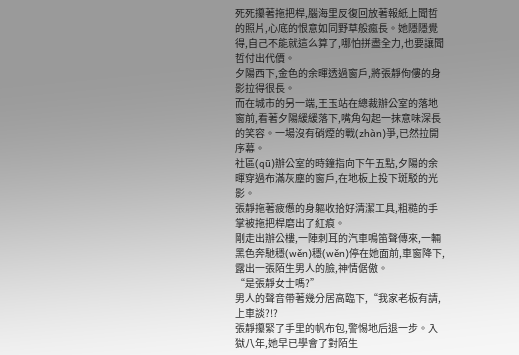死死攥著拖把桿,腦海里反復回放著報紙上聞哲的照片,心底的恨意如同野草般瘋長。她隱隱覺得,自己不能就這么算了,哪怕拼盡全力,也要讓聞哲付出代價。
夕陽西下,金色的余暉透過窗戶,將張靜佝僂的身影拉得很長。
而在城市的另一端,王玉站在總裁辦公室的落地窗前,看著夕陽緩緩落下,嘴角勾起一抹意味深長的笑容。一場沒有硝煙的戰(zhàn)爭,已然拉開序幕。
社區(qū)辦公室的時鐘指向下午五點,夕陽的余暉穿過布滿灰塵的窗戶,在地板上投下斑駁的光影。
張靜拖著疲憊的身軀收拾好清潔工具,粗糙的手掌被拖把桿磨出了紅痕。
剛走出辦公樓,一陣刺耳的汽車鳴笛聲傳來,一輛黑色奔馳穩(wěn)穩(wěn)停在她面前,車窗降下,露出一張陌生男人的臉,神情倨傲。
“是張靜女士嗎?”
男人的聲音帶著幾分居高臨下,“我家老板有請,上車談?!?
張靜攥緊了手里的帆布包,警惕地后退一步。入獄八年,她早已學會了對陌生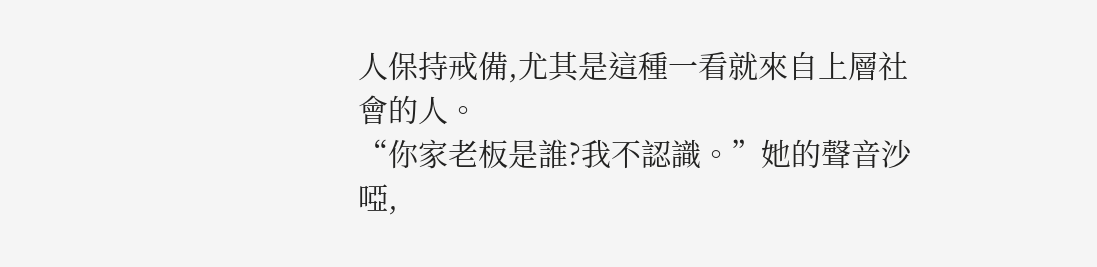人保持戒備,尤其是這種一看就來自上層社會的人。
“你家老板是誰?我不認識。”她的聲音沙啞,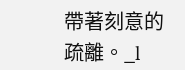帶著刻意的疏離。_l